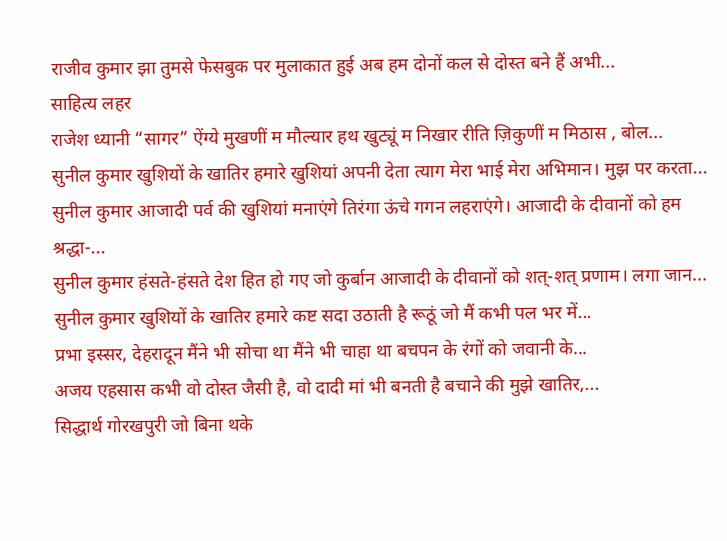राजीव कुमार झा तुमसे फेसबुक पर मुलाकात हुई अब हम दोनों कल से दोस्त बने हैं अभी...
साहित्य लहर
राजेश ध्यानी “सागर” ऐंग्ये मुखणीं म मौल्यार हथ खुट्यूं म निखार रीति ज़िकुणीं म मिठास , बोल...
सुनील कुमार खुशियों के खातिर हमारे खुशियां अपनी देता त्याग मेरा भाई मेरा अभिमान। मुझ पर करता...
सुनील कुमार आजादी पर्व की खुशियां मनाएंगे तिरंगा ऊंचे गगन लहराएंगे। आजादी के दीवानों को हम श्रद्धा-...
सुनील कुमार हंसते-हंसते देश हित हो गए जो कुर्बान आजादी के दीवानों को शत्-शत् प्रणाम। लगा जान...
सुनील कुमार खुशियों के खातिर हमारे कष्ट सदा उठाती है रूठूं जो मैं कभी पल भर में...
प्रभा इस्सर, देहरादून मैंने भी सोचा था मैंने भी चाहा था बचपन के रंगों को जवानी के...
अजय एहसास कभी वो दोस्त जैसी है, वो दादी मां भी बनती है बचाने की मुझे खातिर,...
सिद्धार्थ गोरखपुरी जो बिना थके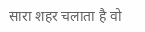सारा शहर चलाता है वो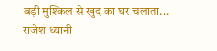बड़ी मुश्किल से खुद का घर चलाता...
राजेश ध्यानी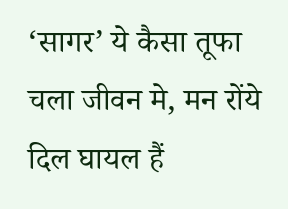‘सागर’ ये कैसा तूफा चला जीवन मे, मन रोंये दिल घायल हैं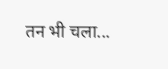तन भी चला...